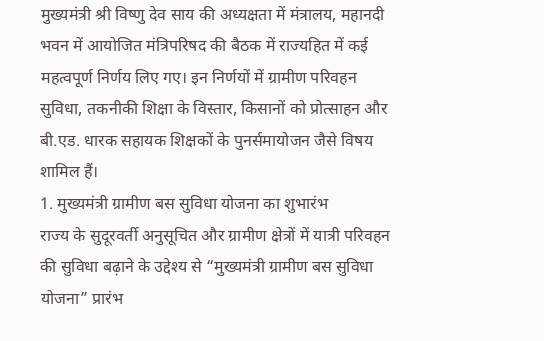मुख्यमंत्री श्री विष्णु देव साय की अध्यक्षता में मंत्रालय, महानदी भवन में आयोजित मंत्रिपरिषद की बैठक में राज्यहित में कई महत्वपूर्ण निर्णय लिए गए। इन निर्णयों में ग्रामीण परिवहन सुविधा, तकनीकी शिक्षा के विस्तार, किसानों को प्रोत्साहन और बी.एड. धारक सहायक शिक्षकों के पुनर्समायोजन जैसे विषय शामिल हैं।
1. मुख्यमंत्री ग्रामीण बस सुविधा योजना का शुभारंभ
राज्य के सुदूरवर्ती अनुसूचित और ग्रामीण क्षेत्रों में यात्री परिवहन की सुविधा बढ़ाने के उद्देश्य से “मुख्यमंत्री ग्रामीण बस सुविधा योजना” प्रारंभ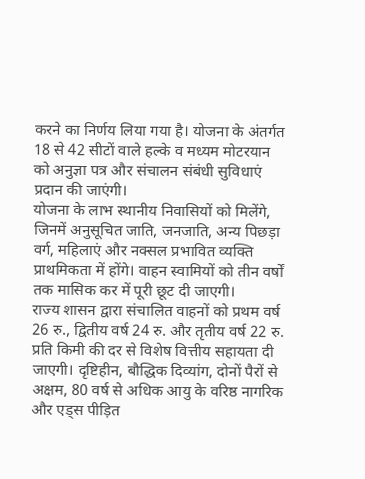करने का निर्णय लिया गया है। योजना के अंतर्गत 18 से 42 सीटों वाले हल्के व मध्यम मोटरयान को अनुज्ञा पत्र और संचालन संबंधी सुविधाएं प्रदान की जाएंगी।
योजना के लाभ स्थानीय निवासियों को मिलेंगे, जिनमें अनुसूचित जाति, जनजाति, अन्य पिछड़ा वर्ग, महिलाएं और नक्सल प्रभावित व्यक्ति प्राथमिकता में होंगे। वाहन स्वामियों को तीन वर्षों तक मासिक कर में पूरी छूट दी जाएगी।
राज्य शासन द्वारा संचालित वाहनों को प्रथम वर्ष 26 रु., द्वितीय वर्ष 24 रु. और तृतीय वर्ष 22 रु. प्रति किमी की दर से विशेष वित्तीय सहायता दी जाएगी। दृष्टिहीन, बौद्धिक दिव्यांग, दोनों पैरों से अक्षम, 80 वर्ष से अधिक आयु के वरिष्ठ नागरिक और एड्स पीड़ित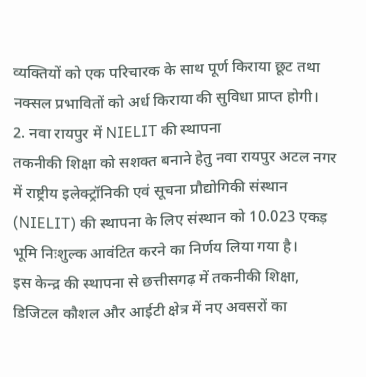व्यक्तियों को एक परिचारक के साथ पूर्ण किराया छूट तथा नक्सल प्रभावितों को अर्ध किराया की सुविधा प्राप्त होगी।
2. नवा रायपुर में NIELIT की स्थापना
तकनीकी शिक्षा को सशक्त बनाने हेतु नवा रायपुर अटल नगर में राष्ट्रीय इलेक्ट्रॉनिकी एवं सूचना प्रौद्योगिकी संस्थान (NIELIT) की स्थापना के लिए संस्थान को 10.023 एकड़ भूमि निःशुल्क आवंटित करने का निर्णय लिया गया है।
इस केन्द्र की स्थापना से छत्तीसगढ़ में तकनीकी शिक्षा, डिजिटल कौशल और आईटी क्षेत्र में नए अवसरों का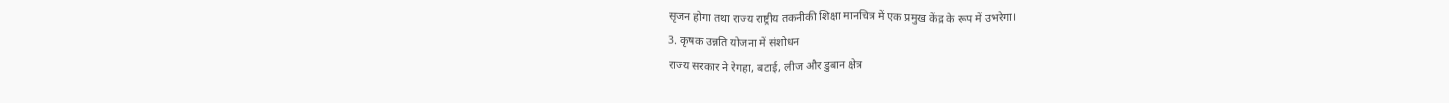सृजन होगा तथा राज्य राष्ट्रीय तकनीकी शिक्षा मानचित्र में एक प्रमुख केंद्र के रूप में उभरेगा।
3. कृषक उन्नति योजना में संशोधन
राज्य सरकार ने रेगहा, बटाई, लीज और डुबान क्षेत्र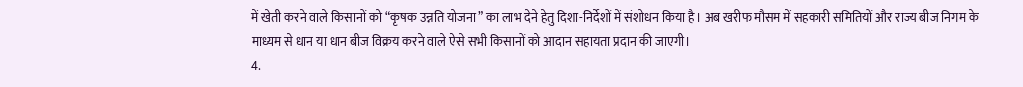में खेती करने वाले किसानों को “कृषक उन्नति योजना” का लाभ देने हेतु दिशा-निर्देशों में संशोधन किया है। अब खरीफ मौसम में सहकारी समितियों और राज्य बीज निगम के माध्यम से धान या धान बीज विक्रय करने वाले ऐसे सभी किसानों को आदान सहायता प्रदान की जाएगी।
4.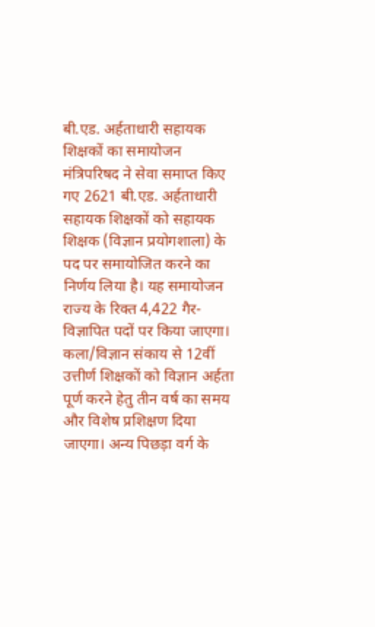बी.एड. अर्हताधारी सहायक शिक्षकों का समायोजन
मंत्रिपरिषद ने सेवा समाप्त किए गए 2621 बी.एड. अर्हताधारी सहायक शिक्षकों को सहायक शिक्षक (विज्ञान प्रयोगशाला) के पद पर समायोजित करने का निर्णय लिया है। यह समायोजन राज्य के रिक्त 4,422 गैर-विज्ञापित पदों पर किया जाएगा।
कला/विज्ञान संकाय से 12वीं उत्तीर्ण शिक्षकों को विज्ञान अर्हता पूर्ण करने हेतु तीन वर्ष का समय और विशेष प्रशिक्षण दिया जाएगा। अन्य पिछड़ा वर्ग के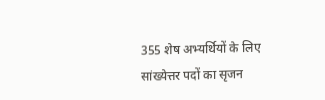355 शेष अभ्यर्थियों के लिए सांख्येत्तर पदों का सृजन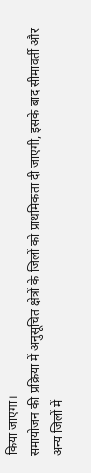किया जाएगा।
समायोजन की प्रक्रिया में अनुसूचित क्षेत्रों के जिलों को प्राथमिकता दी जाएगी, इसके बाद सीमावर्ती और अन्य जिलों में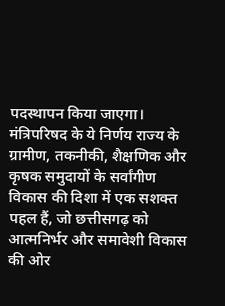पदस्थापन किया जाएगा।
मंत्रिपरिषद के ये निर्णय राज्य के ग्रामीण, तकनीकी, शैक्षणिक और कृषक समुदायों के सर्वांगीण विकास की दिशा में एक सशक्त पहल हैं, जो छत्तीसगढ़ को आत्मनिर्भर और समावेशी विकास की ओर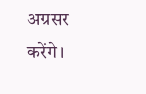अग्रसर करेंगे।